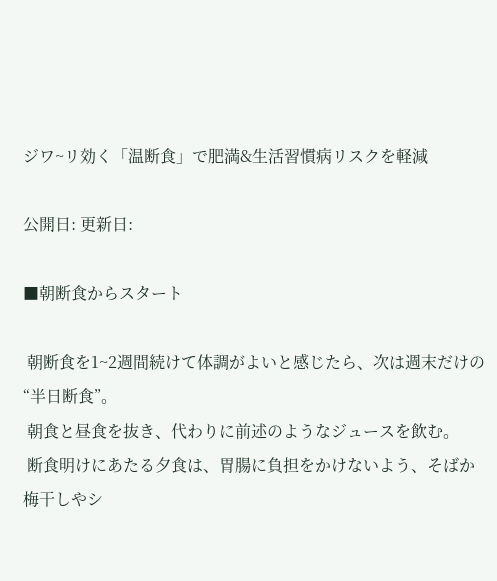ジワ~リ効く「温断食」で肥満&生活習慣病リスクを軽減

公開日: 更新日:

■朝断食からスタート

 朝断食を1~2週間続けて体調がよいと感じたら、次は週末だけの“半日断食”。
 朝食と昼食を抜き、代わりに前述のようなジュースを飲む。
 断食明けにあたる夕食は、胃腸に負担をかけないよう、そばか梅干しやシ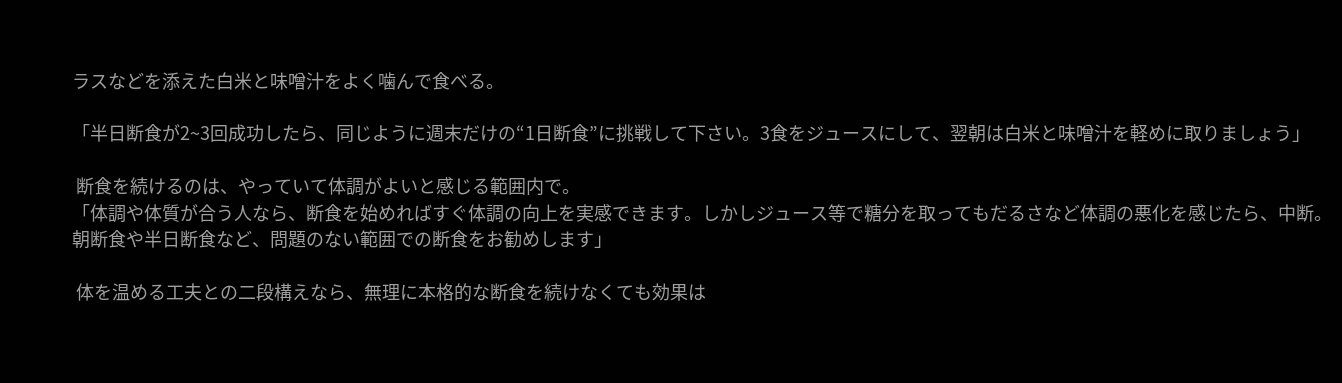ラスなどを添えた白米と味噌汁をよく噛んで食べる。

「半日断食が2~3回成功したら、同じように週末だけの“1日断食”に挑戦して下さい。3食をジュースにして、翌朝は白米と味噌汁を軽めに取りましょう」

 断食を続けるのは、やっていて体調がよいと感じる範囲内で。
「体調や体質が合う人なら、断食を始めればすぐ体調の向上を実感できます。しかしジュース等で糖分を取ってもだるさなど体調の悪化を感じたら、中断。朝断食や半日断食など、問題のない範囲での断食をお勧めします」

 体を温める工夫との二段構えなら、無理に本格的な断食を続けなくても効果は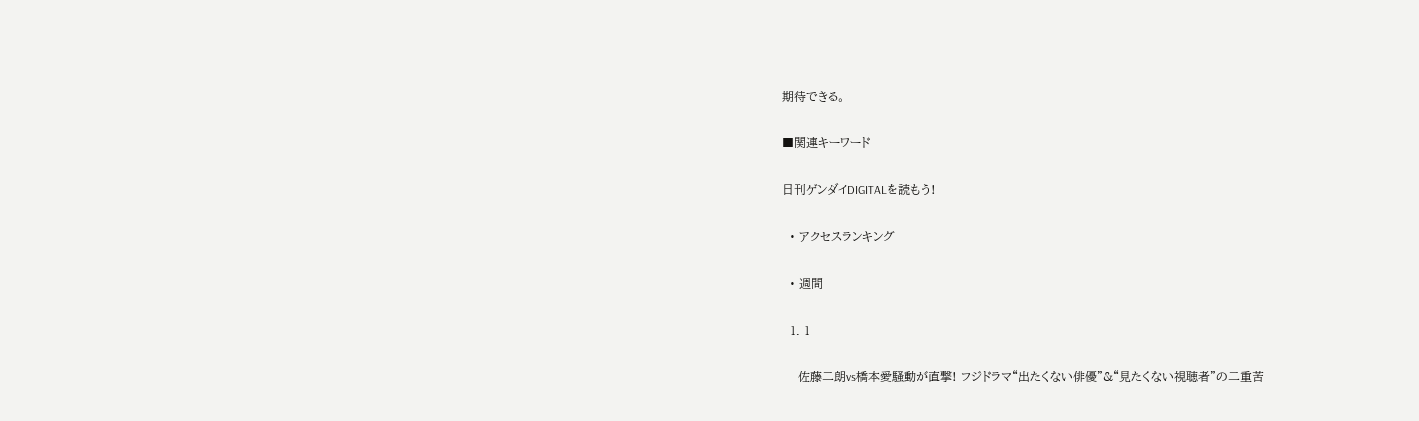期待できる。

■関連キーワード

日刊ゲンダイDIGITALを読もう!

  • アクセスランキング

  • 週間

  1. 1

    佐藤二朗vs橋本愛騒動が直撃! フジドラマ“出たくない俳優”&“見たくない視聴者”の二重苦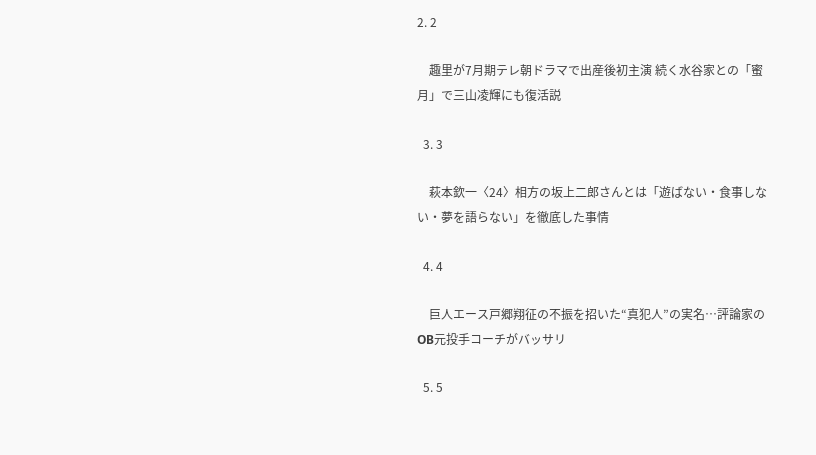2. 2

    趣里が7月期テレ朝ドラマで出産後初主演 続く水谷家との「蜜月」で三山凌輝にも復活説

  3. 3

    萩本欽一〈24〉相方の坂上二郎さんとは「遊ばない・食事しない・夢を語らない」を徹底した事情

  4. 4

    巨人エース戸郷翔征の不振を招いた“真犯人”の実名…評論家のOB元投手コーチがバッサリ

  5. 5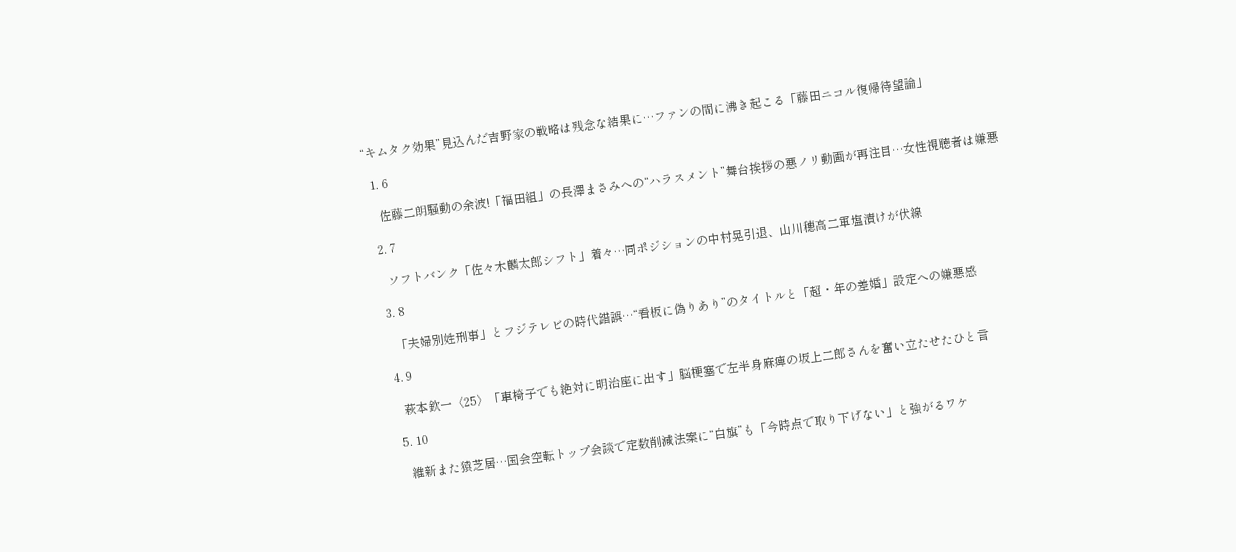“キムタク効果”見込んだ吉野家の戦略は残念な結果に…ファンの間に沸き起こる「藤田ニコル復帰待望論」

  1. 6

    佐藤二朗騒動の余波!「福田組」の長澤まさみへの“ハラスメント”舞台挨拶の悪ノリ動画が再注目…女性視聴者は嫌悪

  2. 7

    ソフトバンク「佐々木麟太郎シフト」着々…同ポジションの中村晃引退、山川穂高二軍塩漬けが伏線

  3. 8

    「夫婦別姓刑事」とフジテレビの時代錯誤…“看板に偽りあり”のタイトルと「超・年の差婚」設定への嫌悪感

  4. 9

    萩本欽一〈25〉「車椅子でも絶対に明治座に出す」脳梗塞で左半身麻痺の坂上二郎さんを奮い立たせたひと言

  5. 10

    維新また猿芝居…国会空転トップ会談で定数削減法案に“白旗”も「今時点で取り下げない」と強がるワケ